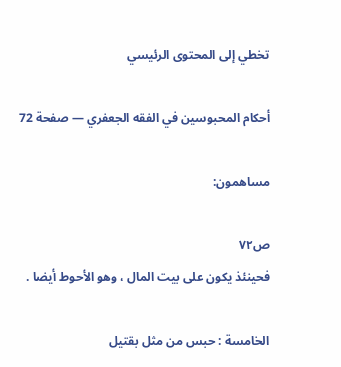تخطي إلى المحتوى الرئيسي

أحكام المحبوسين في الفقه الجعفري — صفحة 72

مساهمون:

ص٧٢
فحينئذ يكون على بيت المال ، وهو الأحوط أيضا .

الخامسة : حبس من مثل بقتيل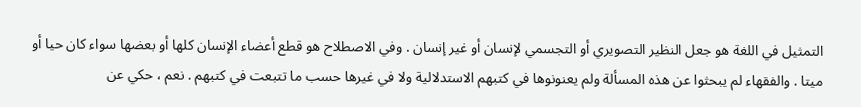التمثيل في اللغة هو جعل النظير التصويري أو التجسمي لإنسان أو غير إنسان . وفي الاصطلاح هو قطع أعضاء الإنسان كلها أو بعضها سواء كان حيا أو ميتا . والفقهاء لم يبحثوا عن هذه المسألة ولم يعنونوها في كتبهم الاستدلالية ولا في غيرها حسب ما تتبعت في كتبهم . نعم ، حكي عن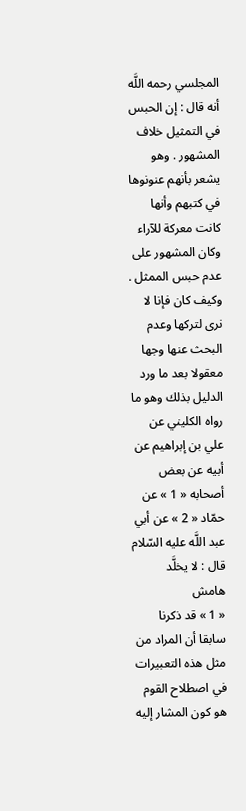المجلسي رحمه اللَّه أنه قال : إن الحبس في التمثيل خلاف المشهور . وهو يشعر بأنهم عنونوها في كتبهم وأنها كانت معركة للآراء وكان المشهور على عدم حبس الممثل . وكيف كان فإنا لا نرى لتركها وعدم البحث عنها وجها معقولا بعد ما ورد الدليل بذلك وهو ما رواه الكليني عن علي بن إبراهيم عن أبيه عن بعض أصحابه « 1 » عن حمّاد « 2 » عن أبي عبد اللَّه عليه السّلام قال : لا يخلَّد
هامش
« 1 » قد ذكرنا سابقا أن المراد من مثل هذه التعبيرات في اصطلاح القوم هو كون المشار إليه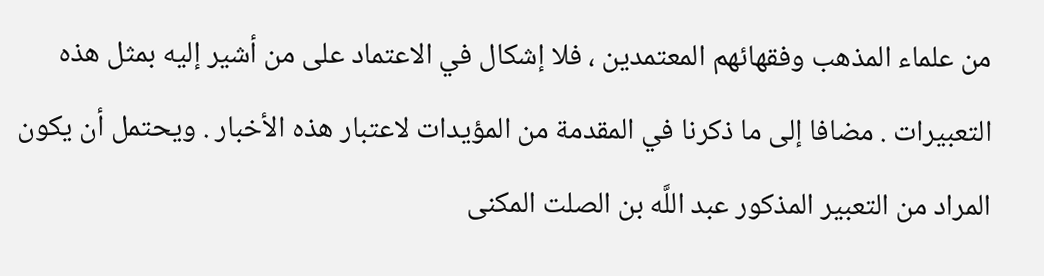من علماء المذهب وفقهائهم المعتمدين ، فلا إشكال في الاعتماد على من أشير إليه بمثل هذه التعبيرات . مضافا إلى ما ذكرنا في المقدمة من المؤيدات لاعتبار هذه الأخبار . ويحتمل أن يكون المراد من التعبير المذكور عبد اللَّه بن الصلت المكنى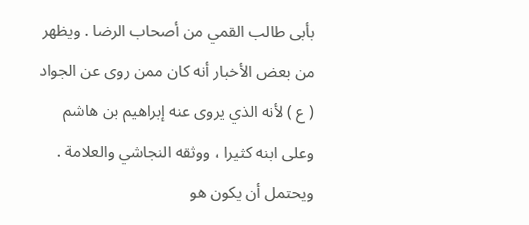بأبى طالب القمي من أصحاب الرضا . ويظهر من بعض الأخبار أنه كان ممن روى عن الجواد ( ع ) لأنه الذي يروى عنه إبراهيم بن هاشم وعلى ابنه كثيرا ، ووثقه النجاشي والعلامة . ويحتمل أن يكون هو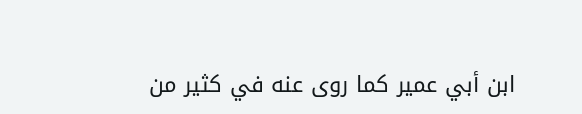ابن أبي عمير كما روى عنه في كثير من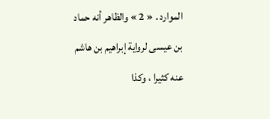الموارد . « 2 » والظاهر أنه حماد بن عيسى لرواية إبراهيم بن هاشم عنه كثيرا ، وكذا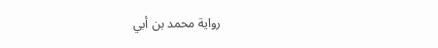رواية محمد بن أبي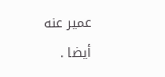عمير عنه أيضا .